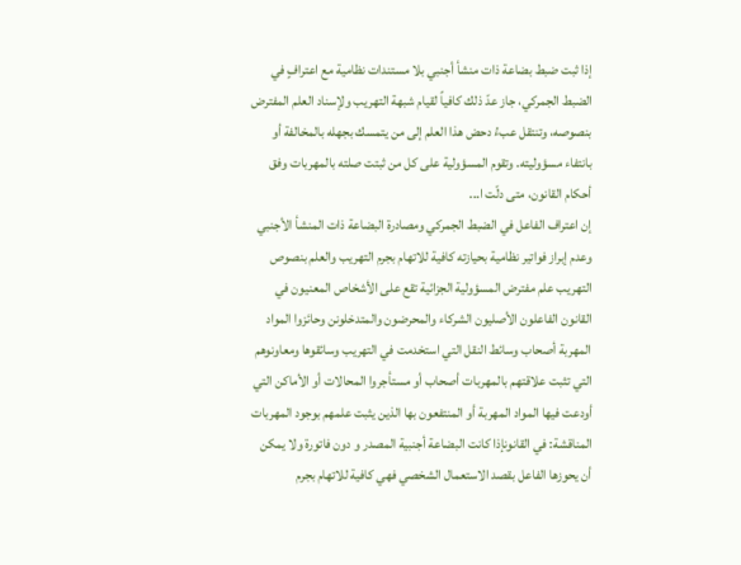إذا ثبت ضبط بضاعة ذات منشأ أجنبي بلا مستندات نظامية مع اعترافٍ في الضبط الجمركي، جاز عدّ ذلك كافياً لقيام شبهة التهريب ولإسناد العلم المفترض بنصوصه، وتنتقل عبءُ دحض هذا العلم إلى من يتمسك بجهله بالمخالفة أو بانتفاء مسؤوليته. وتقوم المسؤولية على كل من ثبتت صلته بالمهربات وفق أحكام القانون، متى دلّت ا...
إن اعتراف الفاعل في الضبط الجمركي ومصادرة البضاعة ذات المنشأ الأجنبي وعدم إبراز فواتير نظامية بحيازته كافية للاتهام بجرم التهريب والعلم بنصوص التهريب علم مفترض المسؤولية الجزائية تقع على الأشخاص المعنيون في القانون الفاعلون الأصليون الشركاء والمحرضون والمتدخلونن وحائزوا المواد المهربة أصحاب وسائط النقل التي استخدمت في التهريب وسائقوها ومعاونوهم التي تثبت علاقتهم بالمهربات أصحاب أو مستأجروا المحالات أو الأماكن التي أودعت فيها المواد المهربة أو المنتفعون بها الذين يثبت علمهم بوجود المهربات المناقشة: في القانونإذا كانت البضاعة أجنبية المصدر و دون فاتورة ولا يمكن أن يحوزها الفاعل بقصد الاستعمال الشخصي فهي كافية للاتهام بجرم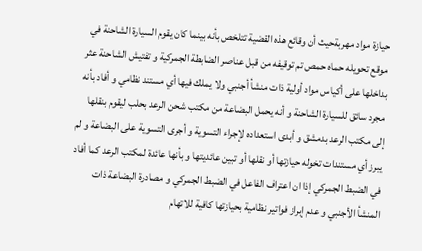حيازة مواد مهربةحيث أن وقائع هذه القضية تتلخص بأنه بينما كان يقوم السيارة الشاحنة في موقع تحويله حماه حمص تم توقيفه من قبل عناصر الضابطة الجمركية و تفتيش الشاحنة عثر بداخلها على أكياس مواد أولية ذات منشأ أجنبي ولا يملك فيها أي مستند نظامي و أفاد بأنه مجرد سائق للسيارة الشاحنة و أنه يحمل البضاعة من مكتب شحن الرعد بحلب ليقوم بنقلها إلى مكتب الرعد بدمشق و أبدى استعداده لإجراء التسوية و أجرى التسوية على البضاعة و لم يبرز أي مستندات تخوله حيازتها أو نقلها أو تبين عائديتها و بأنها عائدة لمكتب الرعد كما أفاد في الضبط الجمركي إذا ان اعتراف الفاعل في الضبط الجمركي و مصادرة البضاعة ذات المنشأ الأجنبي و عدم إبراز فواتير نظامية بحيازتها كافية للاتهام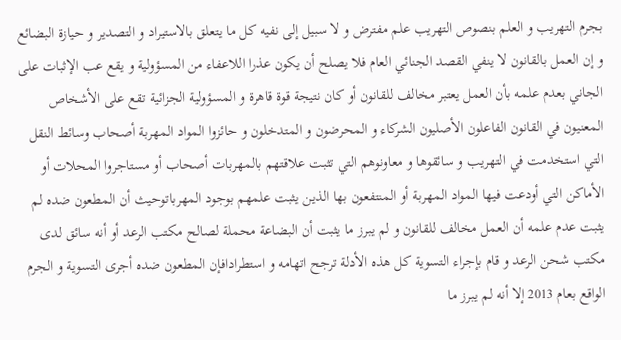بجرم التهريب و العلم بنصوص التهريب علم مفترض و لا سبيل إلى نفيه كل ما يتعلق بالاستيراد و التصدير و حيازة البضائع و إن العمل بالقانون لا ينفي القصد الجنائي العام فلا يصلح أن يكون عذرا اللاعفاء من المسؤولية و يقع عب الإثبات على الجاني بعدم علمه بأن العمل يعتبر مخالف للقانون أو كان نتيجة قوة قاهرة و المسؤولية الجزائية تقع على الأشخاص المعنيون في القانون الفاعلون الأصليون الشركاء و المحرضون و المتدخلون و حائزوا المواد المهربة أصحاب وسائط النقل التي استخدمت في التهريب و سائقوها و معاونوهم التي تثبت علاقتهم بالمهربات أصحاب أو مستاجروا المحلات أو الأماكن التي أودعت فيها المواد المهربة أو المنتفعون بها الذين يثبت علمهم بوجود المهرباتوحيث أن المطعون ضده لم يثبت عدم علمه أن العمل مخالف للقانون و لم يبرز ما يثبت أن البضاعة محملة لصالح مكتب الرعد أو أنه سائق لدى مكتب شحن الرعد و قام بإجراء التسوية كل هذه الأدلة ترجح اتهامه و استطرادافإن المطعون ضده أجرى التسوية و الجرم الواقع بعام 2013 إلا أنه لم يبرز ما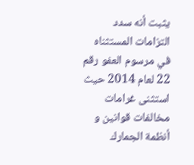يثبت أنه سدد التزامات المستثناه في مرسوم العفو رقم 22 لعام 2014 حيث استثنی غرامات مخالفات قوانین و أنظمة الجمارك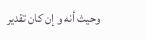وحيث أنه و إن كان تقدير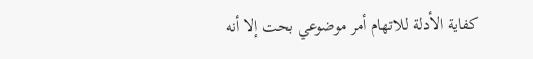كفاية الأدلة للاتهام أمر موضوعي بحت إلا أنه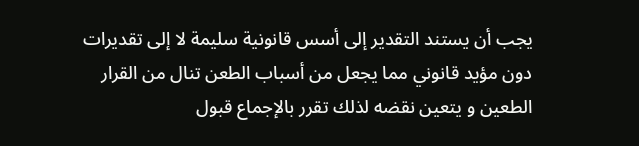يجب أن يستند التقدير إلى أسس قانونية سليمة لا إلى تقديرات دون مؤيد قانوني مما يجعل من أسباب الطعن تنال من القرار الطعين و يتعين نقضه لذلك تقرر بالإجماع قبول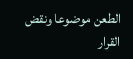الطعن موضوعا ونقض القرار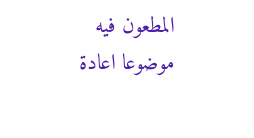المطعون فيه موضوعا اعادة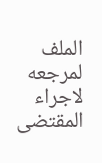الملف لمرجعه لاجراء المقتضى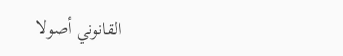القانوني أصولا